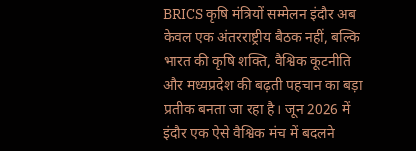BRICS कृषि मंत्रियों सम्मेलन इंदौर अब केवल एक अंतरराष्ट्रीय बैठक नहीं, बल्कि भारत की कृषि शक्ति, वैश्विक कूटनीति और मध्यप्रदेश की बढ़ती पहचान का बड़ा प्रतीक बनता जा रहा है। जून 2026 में इंदौर एक ऐसे वैश्विक मंच में बदलने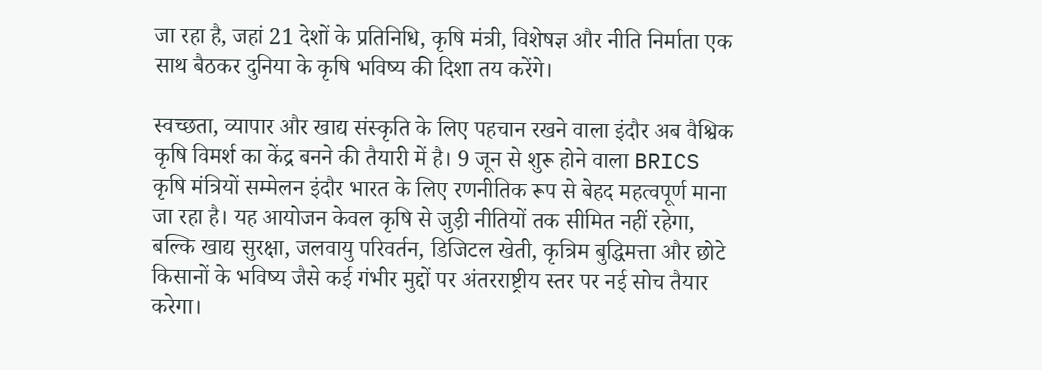जा रहा है, जहां 21 देशों के प्रतिनिधि, कृषि मंत्री, विशेषज्ञ और नीति निर्माता एक साथ बैठकर दुनिया के कृषि भविष्य की दिशा तय करेंगे।

स्वच्छता, व्यापार और खाद्य संस्कृति के लिए पहचान रखने वाला इंदौर अब वैश्विक कृषि विमर्श का केंद्र बनने की तैयारी में है। 9 जून से शुरू होने वाला BRICS कृषि मंत्रियों सम्मेलन इंदौर भारत के लिए रणनीतिक रूप से बेहद महत्वपूर्ण माना जा रहा है। यह आयोजन केवल कृषि से जुड़ी नीतियों तक सीमित नहीं रहेगा, बल्कि खाद्य सुरक्षा, जलवायु परिवर्तन, डिजिटल खेती, कृत्रिम बुद्धिमत्ता और छोटे किसानों के भविष्य जैसे कई गंभीर मुद्दों पर अंतरराष्ट्रीय स्तर पर नई सोच तैयार करेगा।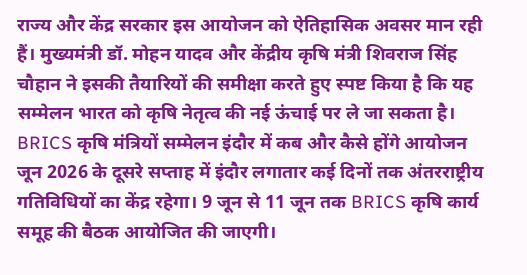राज्य और केंद्र सरकार इस आयोजन को ऐतिहासिक अवसर मान रही हैं। मुख्यमंत्री डॉ. मोहन यादव और केंद्रीय कृषि मंत्री शिवराज सिंह चौहान ने इसकी तैयारियों की समीक्षा करते हुए स्पष्ट किया है कि यह सम्मेलन भारत को कृषि नेतृत्व की नई ऊंचाई पर ले जा सकता है।
BRICS कृषि मंत्रियों सम्मेलन इंदौर में कब और कैसे होंगे आयोजन
जून 2026 के दूसरे सप्ताह में इंदौर लगातार कई दिनों तक अंतरराष्ट्रीय गतिविधियों का केंद्र रहेगा। 9 जून से 11 जून तक BRICS कृषि कार्य समूह की बैठक आयोजित की जाएगी।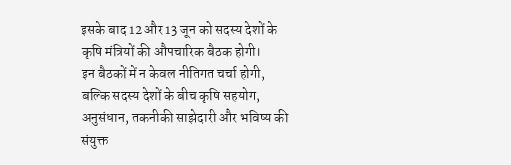इसके बाद 12 और 13 जून को सदस्य देशों के कृषि मंत्रियों की औपचारिक बैठक होगी।
इन बैठकों में न केवल नीतिगत चर्चा होगी, बल्कि सदस्य देशों के बीच कृषि सहयोग, अनुसंधान, तकनीकी साझेदारी और भविष्य की संयुक्त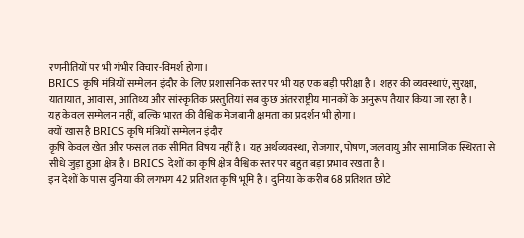रणनीतियों पर भी गंभीर विचार-विमर्श होगा।
BRICS कृषि मंत्रियों सम्मेलन इंदौर के लिए प्रशासनिक स्तर पर भी यह एक बड़ी परीक्षा है। शहर की व्यवस्थाएं, सुरक्षा, यातायात, आवास, आतिथ्य और सांस्कृतिक प्रस्तुतियां सब कुछ अंतरराष्ट्रीय मानकों के अनुरूप तैयार किया जा रहा है।
यह केवल सम्मेलन नहीं, बल्कि भारत की वैश्विक मेजबानी क्षमता का प्रदर्शन भी होगा।
क्यों खास है BRICS कृषि मंत्रियों सम्मेलन इंदौर
कृषि केवल खेत और फसल तक सीमित विषय नहीं है। यह अर्थव्यवस्था, रोजगार, पोषण, जलवायु और सामाजिक स्थिरता से सीधे जुड़ा हुआ क्षेत्र है। BRICS देशों का कृषि क्षेत्र वैश्विक स्तर पर बहुत बड़ा प्रभाव रखता है।
इन देशों के पास दुनिया की लगभग 42 प्रतिशत कृषि भूमि है। दुनिया के करीब 68 प्रतिशत छोटे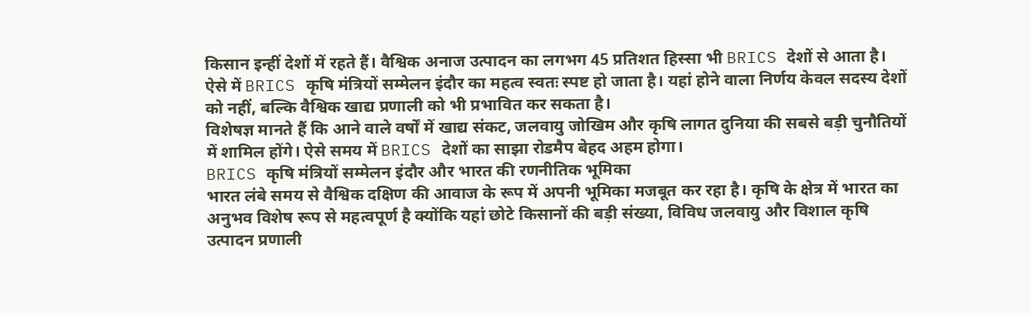किसान इन्हीं देशों में रहते हैं। वैश्विक अनाज उत्पादन का लगभग 45 प्रतिशत हिस्सा भी BRICS देशों से आता है।
ऐसे में BRICS कृषि मंत्रियों सम्मेलन इंदौर का महत्व स्वतः स्पष्ट हो जाता है। यहां होने वाला निर्णय केवल सदस्य देशों को नहीं, बल्कि वैश्विक खाद्य प्रणाली को भी प्रभावित कर सकता है।
विशेषज्ञ मानते हैं कि आने वाले वर्षों में खाद्य संकट, जलवायु जोखिम और कृषि लागत दुनिया की सबसे बड़ी चुनौतियों में शामिल होंगे। ऐसे समय में BRICS देशों का साझा रोडमैप बेहद अहम होगा।
BRICS कृषि मंत्रियों सम्मेलन इंदौर और भारत की रणनीतिक भूमिका
भारत लंबे समय से वैश्विक दक्षिण की आवाज के रूप में अपनी भूमिका मजबूत कर रहा है। कृषि के क्षेत्र में भारत का अनुभव विशेष रूप से महत्वपूर्ण है क्योंकि यहां छोटे किसानों की बड़ी संख्या, विविध जलवायु और विशाल कृषि उत्पादन प्रणाली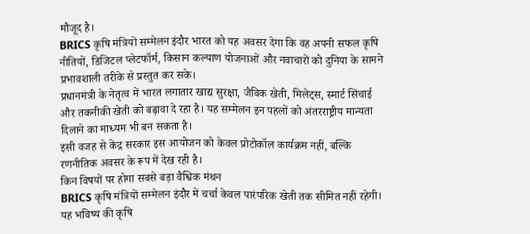मौजूद है।
BRICS कृषि मंत्रियों सम्मेलन इंदौर भारत को यह अवसर देगा कि वह अपनी सफल कृषि नीतियों, डिजिटल प्लेटफॉर्म, किसान कल्याण योजनाओं और नवाचारों को दुनिया के सामने प्रभावशाली तरीके से प्रस्तुत कर सके।
प्रधानमंत्री के नेतृत्व में भारत लगातार खाद्य सुरक्षा, जैविक खेती, मिलेट्स, स्मार्ट सिंचाई और तकनीकी खेती को बढ़ावा दे रहा है। यह सम्मेलन इन पहलों को अंतरराष्ट्रीय मान्यता दिलाने का माध्यम भी बन सकता है।
इसी वजह से केंद्र सरकार इस आयोजन को केवल प्रोटोकॉल कार्यक्रम नहीं, बल्कि रणनीतिक अवसर के रूप में देख रही है।
किन विषयों पर होगा सबसे बड़ा वैश्विक मंथन
BRICS कृषि मंत्रियों सम्मेलन इंदौर में चर्चा केवल पारंपरिक खेती तक सीमित नहीं रहेगी। यह भविष्य की कृषि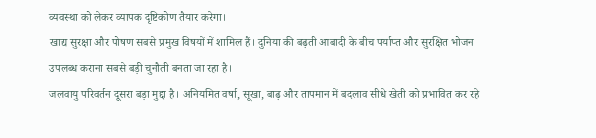व्यवस्था को लेकर व्यापक दृष्टिकोण तैयार करेगा।
खाद्य सुरक्षा और पोषण सबसे प्रमुख विषयों में शामिल हैं। दुनिया की बढ़ती आबादी के बीच पर्याप्त और सुरक्षित भोजन उपलब्ध कराना सबसे बड़ी चुनौती बनता जा रहा है।
जलवायु परिवर्तन दूसरा बड़ा मुद्दा है। अनियमित वर्षा, सूखा, बाढ़ और तापमान में बदलाव सीधे खेती को प्रभावित कर रहे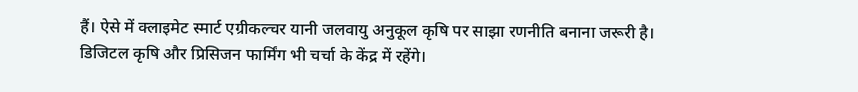हैं। ऐसे में क्लाइमेट स्मार्ट एग्रीकल्चर यानी जलवायु अनुकूल कृषि पर साझा रणनीति बनाना जरूरी है।
डिजिटल कृषि और प्रिसिजन फार्मिंग भी चर्चा के केंद्र में रहेंगे।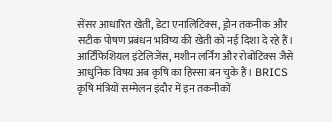सेंसर आधारित खेती, डेटा एनालिटिक्स, ड्रोन तकनीक और सटीक पोषण प्रबंधन भविष्य की खेती को नई दिशा दे रहे हैं।
आर्टिफिशियल इंटेलिजेंस, मशीन लर्निंग और रोबोटिक्स जैसे आधुनिक विषय अब कृषि का हिस्सा बन चुके हैं। BRICS कृषि मंत्रियों सम्मेलन इंदौर में इन तकनीकों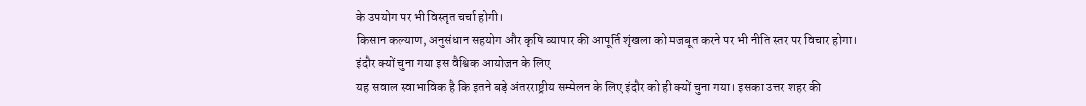के उपयोग पर भी विस्तृत चर्चा होगी।
किसान कल्याण, अनुसंधान सहयोग और कृषि व्यापार की आपूर्ति शृंखला को मजबूत करने पर भी नीति स्तर पर विचार होगा।
इंदौर क्यों चुना गया इस वैश्विक आयोजन के लिए
यह सवाल स्वाभाविक है कि इतने बड़े अंतरराष्ट्रीय सम्मेलन के लिए इंदौर को ही क्यों चुना गया। इसका उत्तर शहर की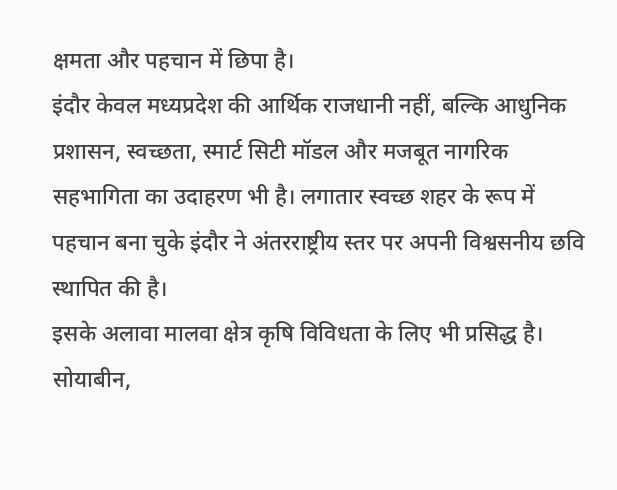क्षमता और पहचान में छिपा है।
इंदौर केवल मध्यप्रदेश की आर्थिक राजधानी नहीं, बल्कि आधुनिक प्रशासन, स्वच्छता, स्मार्ट सिटी मॉडल और मजबूत नागरिक सहभागिता का उदाहरण भी है। लगातार स्वच्छ शहर के रूप में पहचान बना चुके इंदौर ने अंतरराष्ट्रीय स्तर पर अपनी विश्वसनीय छवि स्थापित की है।
इसके अलावा मालवा क्षेत्र कृषि विविधता के लिए भी प्रसिद्ध है। सोयाबीन,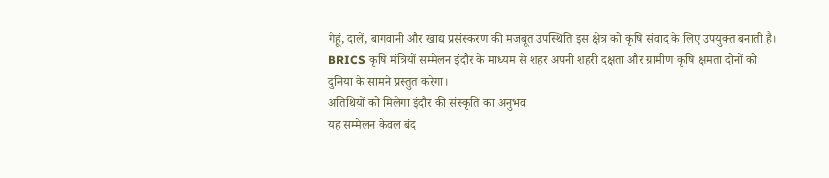गेहूं, दालें, बागवानी और खाद्य प्रसंस्करण की मजबूत उपस्थिति इस क्षेत्र को कृषि संवाद के लिए उपयुक्त बनाती है।
BRICS कृषि मंत्रियों सम्मेलन इंदौर के माध्यम से शहर अपनी शहरी दक्षता और ग्रामीण कृषि क्षमता दोनों को दुनिया के सामने प्रस्तुत करेगा।
अतिथियों को मिलेगा इंदौर की संस्कृति का अनुभव
यह सम्मेलन केवल बंद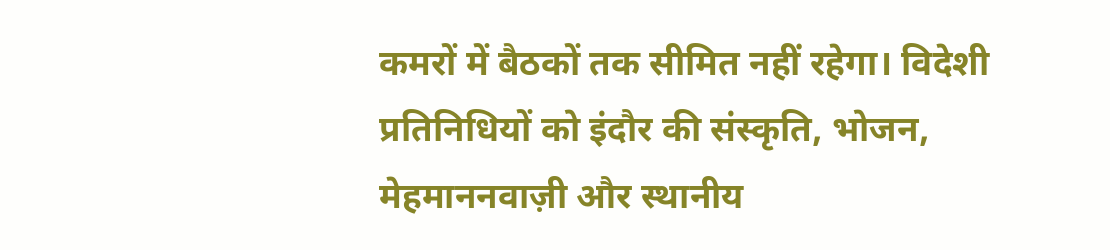कमरों में बैठकों तक सीमित नहीं रहेगा। विदेशी प्रतिनिधियों को इंदौर की संस्कृति, भोजन, मेहमाननवाज़ी और स्थानीय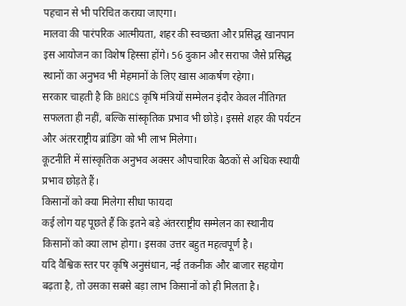पहचान से भी परिचित कराया जाएगा।
मालवा की पारंपरिक आत्मीयता, शहर की स्वच्छता और प्रसिद्ध खानपान इस आयोजन का विशेष हिस्सा होंगे। 56 दुकान और सराफा जैसे प्रसिद्ध स्थानों का अनुभव भी मेहमानों के लिए खास आकर्षण रहेगा।
सरकार चाहती है कि BRICS कृषि मंत्रियों सम्मेलन इंदौर केवल नीतिगत सफलता ही नहीं, बल्कि सांस्कृतिक प्रभाव भी छोड़े। इससे शहर की पर्यटन और अंतरराष्ट्रीय ब्रांडिंग को भी लाभ मिलेगा।
कूटनीति में सांस्कृतिक अनुभव अक्सर औपचारिक बैठकों से अधिक स्थायी प्रभाव छोड़ते हैं।
किसानों को क्या मिलेगा सीधा फायदा
कई लोग यह पूछते हैं कि इतने बड़े अंतरराष्ट्रीय सम्मेलन का स्थानीय किसानों को क्या लाभ होगा। इसका उत्तर बहुत महत्वपूर्ण है।
यदि वैश्विक स्तर पर कृषि अनुसंधान, नई तकनीक और बाजार सहयोग बढ़ता है, तो उसका सबसे बड़ा लाभ किसानों को ही मिलता है।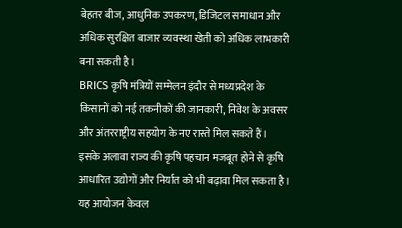बेहतर बीज, आधुनिक उपकरण, डिजिटल समाधान और अधिक सुरक्षित बाजार व्यवस्था खेती को अधिक लाभकारी बना सकती है।
BRICS कृषि मंत्रियों सम्मेलन इंदौर से मध्यप्रदेश के किसानों को नई तकनीकों की जानकारी, निवेश के अवसर और अंतरराष्ट्रीय सहयोग के नए रास्ते मिल सकते हैं।
इसके अलावा राज्य की कृषि पहचान मजबूत होने से कृषि आधारित उद्योगों और निर्यात को भी बढ़ावा मिल सकता है।
यह आयोजन केवल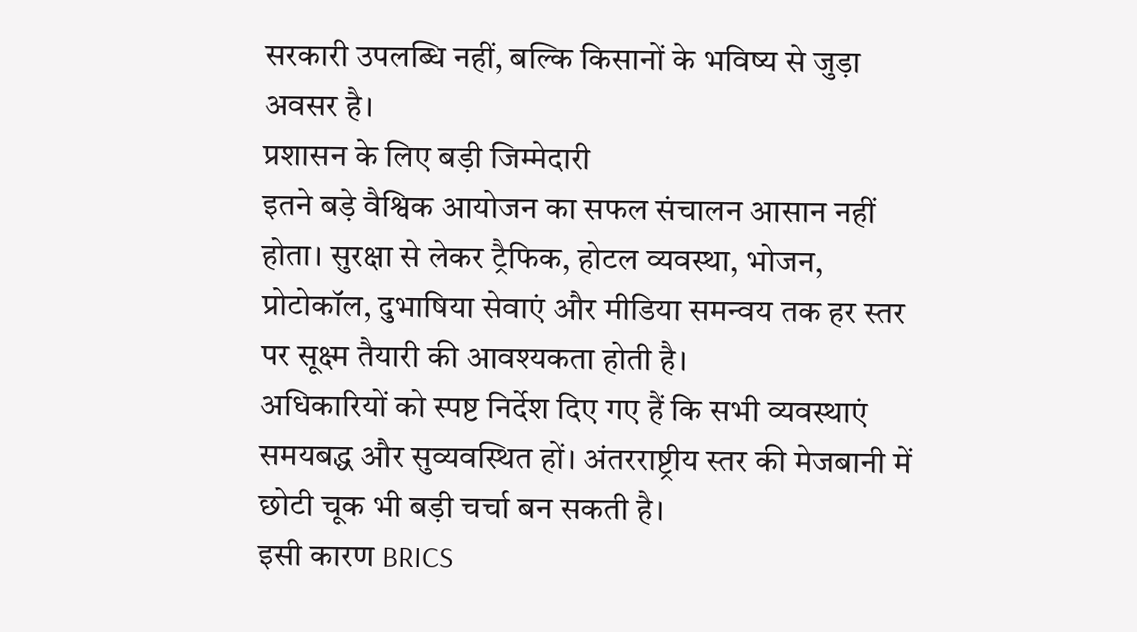सरकारी उपलब्धि नहीं, बल्कि किसानों के भविष्य से जुड़ा अवसर है।
प्रशासन के लिए बड़ी जिम्मेदारी
इतने बड़े वैश्विक आयोजन का सफल संचालन आसान नहीं होता। सुरक्षा से लेकर ट्रैफिक, होटल व्यवस्था, भोजन, प्रोटोकॉल, दुभाषिया सेवाएं और मीडिया समन्वय तक हर स्तर पर सूक्ष्म तैयारी की आवश्यकता होती है।
अधिकारियों को स्पष्ट निर्देश दिए गए हैं कि सभी व्यवस्थाएं समयबद्ध और सुव्यवस्थित हों। अंतरराष्ट्रीय स्तर की मेजबानी में छोटी चूक भी बड़ी चर्चा बन सकती है।
इसी कारण BRICS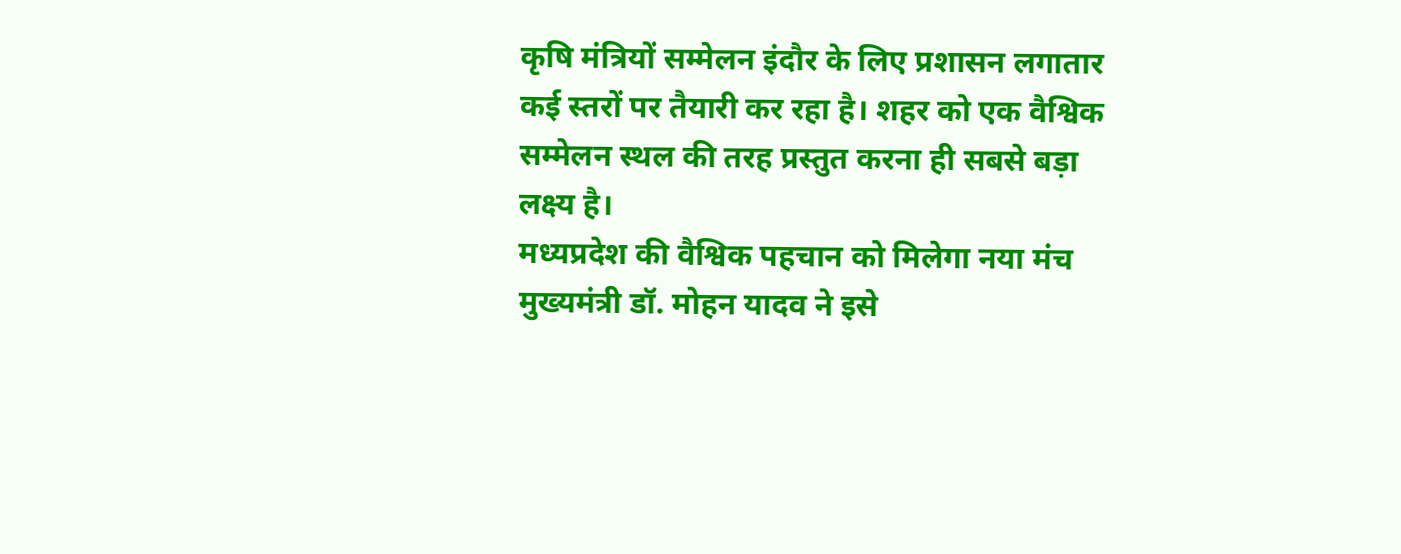कृषि मंत्रियों सम्मेलन इंदौर के लिए प्रशासन लगातार कई स्तरों पर तैयारी कर रहा है। शहर को एक वैश्विक सम्मेलन स्थल की तरह प्रस्तुत करना ही सबसे बड़ा लक्ष्य है।
मध्यप्रदेश की वैश्विक पहचान को मिलेगा नया मंच
मुख्यमंत्री डॉ. मोहन यादव ने इसे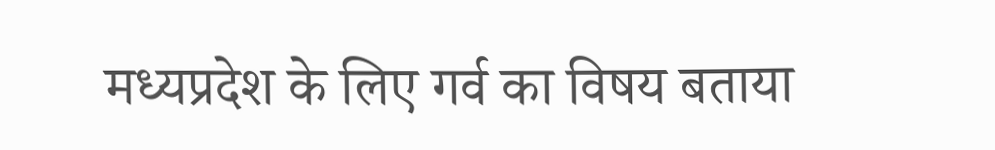मध्यप्रदेश के लिए गर्व का विषय बताया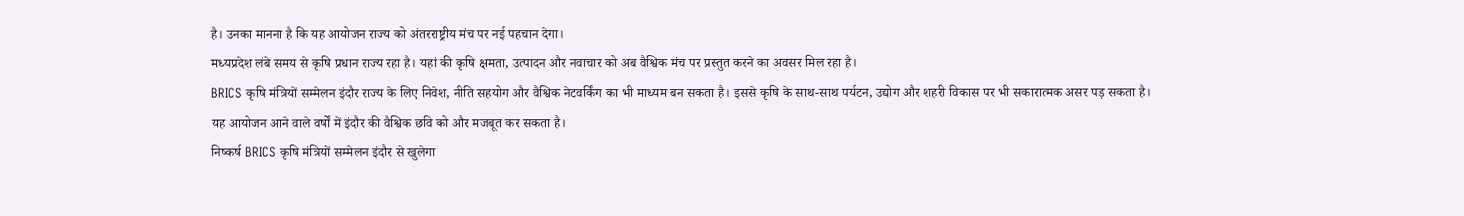है। उनका मानना है कि यह आयोजन राज्य को अंतरराष्ट्रीय मंच पर नई पहचान देगा।
मध्यप्रदेश लंबे समय से कृषि प्रधान राज्य रहा है। यहां की कृषि क्षमता, उत्पादन और नवाचार को अब वैश्विक मंच पर प्रस्तुत करने का अवसर मिल रहा है।
BRICS कृषि मंत्रियों सम्मेलन इंदौर राज्य के लिए निवेश, नीति सहयोग और वैश्विक नेटवर्किंग का भी माध्यम बन सकता है। इससे कृषि के साथ-साथ पर्यटन, उद्योग और शहरी विकास पर भी सकारात्मक असर पड़ सकता है।
यह आयोजन आने वाले वर्षों में इंदौर की वैश्विक छवि को और मजबूत कर सकता है।
निष्कर्ष BRICS कृषि मंत्रियों सम्मेलन इंदौर से खुलेगा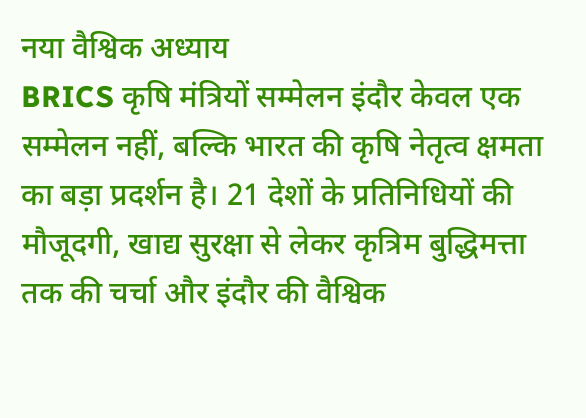नया वैश्विक अध्याय
BRICS कृषि मंत्रियों सम्मेलन इंदौर केवल एक सम्मेलन नहीं, बल्कि भारत की कृषि नेतृत्व क्षमता का बड़ा प्रदर्शन है। 21 देशों के प्रतिनिधियों की मौजूदगी, खाद्य सुरक्षा से लेकर कृत्रिम बुद्धिमत्ता तक की चर्चा और इंदौर की वैश्विक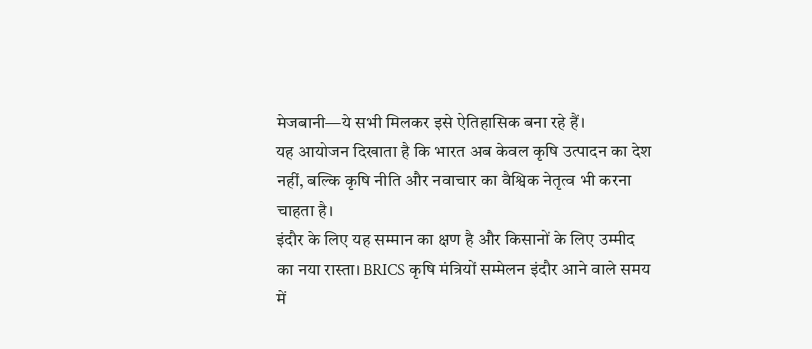मेजबानी—ये सभी मिलकर इसे ऐतिहासिक बना रहे हैं।
यह आयोजन दिखाता है कि भारत अब केवल कृषि उत्पादन का देश नहीं, बल्कि कृषि नीति और नवाचार का वैश्विक नेतृत्व भी करना चाहता है।
इंदौर के लिए यह सम्मान का क्षण है और किसानों के लिए उम्मीद का नया रास्ता। BRICS कृषि मंत्रियों सम्मेलन इंदौर आने वाले समय में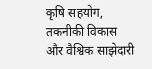कृषि सहयोग, तकनीकी विकास और वैश्विक साझेदारी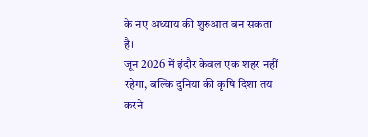के नए अध्याय की शुरुआत बन सकता है।
जून 2026 में इंदौर केवल एक शहर नहीं रहेगा, बल्कि दुनिया की कृषि दिशा तय करने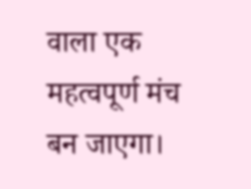वाला एक महत्वपूर्ण मंच बन जाएगा।